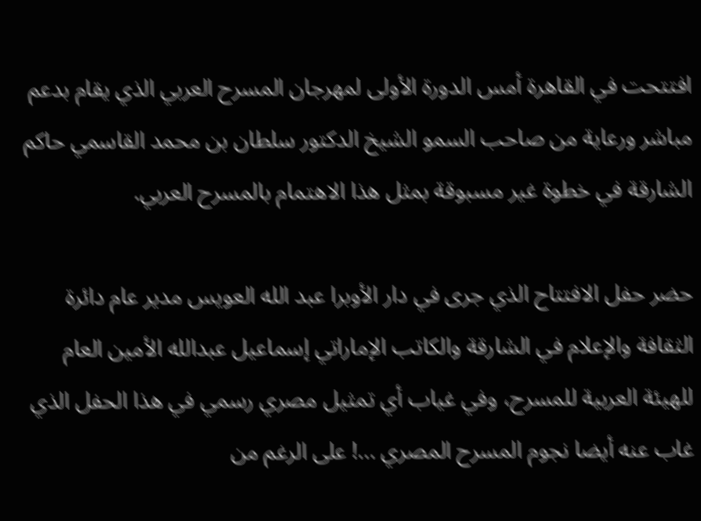افتتحت في القاهرة أمس الدورة الأولى لمهرجان المسرح العربي الذي يقام بدعم مباشر ورعاية من صاحب السمو الشيخ الدكتور سلطان بن محمد القاسمي حاكم الشارقة في خطوة غير مسبوقة بمثل هذا الاهتمام بالمسرح العربي.

حضر حفل الافتتاح الذي جرى في دار الأوبرا عبد الله العويس مدير عام دائرة الثقافة والإعلام في الشارقة والكاتب الإماراتي إسماعيل عبدالله الأمين العام للهيئة العربية للمسرح، وفي غياب أي تمثيل مصري رسمي في هذا الحفل الذي غاب عنه أيضا نجوم المسرح المصري ...! على الرغم من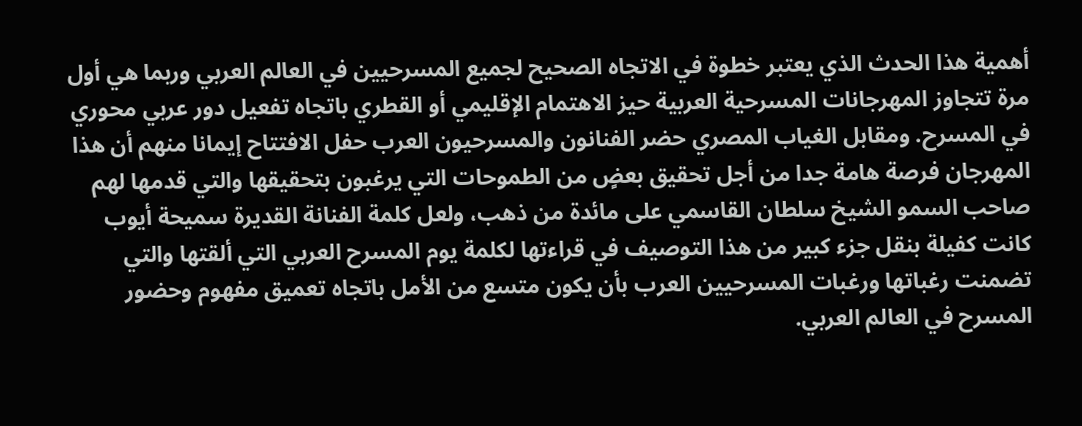أهمية هذا الحدث الذي يعتبر خطوة في الاتجاه الصحيح لجميع المسرحيين في العالم العربي وربما هي أول مرة تتجاوز المهرجانات المسرحية العربية حيز الاهتمام الإقليمي أو القطري باتجاه تفعيل دور عربي محوري في المسرح. ومقابل الغياب المصري حضر الفنانون والمسرحيون العرب حفل الافتتاح إيمانا منهم أن هذا المهرجان فرصة هامة جدا من أجل تحقيق بعضٍ من الطموحات التي يرغبون بتحقيقها والتي قدمها لهم صاحب السمو الشيخ سلطان القاسمي على مائدة من ذهب، ولعل كلمة الفنانة القديرة سميحة أيوب كانت كفيلة بنقل جزء كبير من هذا التوصيف في قراءتها لكلمة يوم المسرح العربي التي ألقتها والتي تضمنت رغباتها ورغبات المسرحيين العرب بأن يكون متسع من الأمل باتجاه تعميق مفهوم وحضور المسرح في العالم العربي.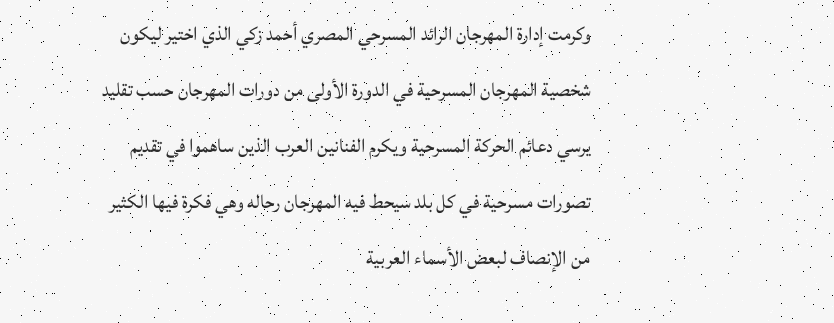وكرمت إدارة المهرجان الرائد المسرحي المصري أحمد زكي الذي اختير ليكون شخصية المهرجان المسرحية في الدورة الأولى من دورات المهرجان حسب تقليد يرسي دعائم الحركة المسرحية ويكرم الفنانين العرب الذين ساهموا في تقديم تصورات مسرحية في كل بلد سيحط فيه المهرجان رحاله وهي فكرة فيها الكثير من الإنصاف لبعض الأسماء العربية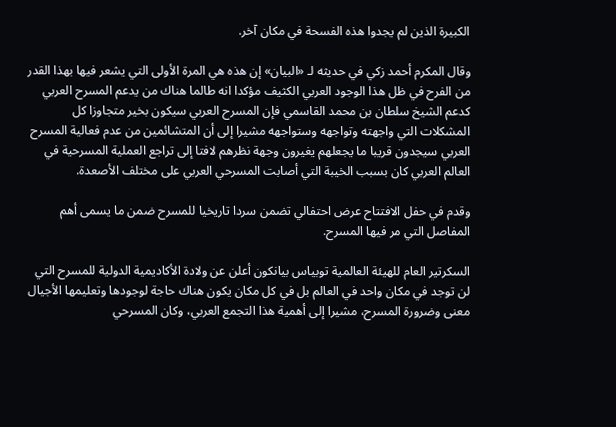الكبيرة الذين لم يجدوا هذه الفسحة في مكان آخر.

وقال المكرم أحمد زكي في حديثه لـ «البيان» إن هذه هي المرة الأولى التي يشعر فيها بهذا القدر من الفرح في ظل هذا الوجود العربي الكثيف مؤكدا انه طالما هناك من يدعم المسرح العربي كدعم الشيخ سلطان بن محمد القاسمي فإن المسرح العربي سيكون بخير متجاوزا كل المشكلات التي واجهته وتواجهه وستواجهه مشيرا إلى أن المتشائمين من عدم فعالية المسرح العربي سيجدون قريبا ما يجعلهم يغيرون وجهة نظرهم لافتا إلى تراجع العملية المسرحية في العالم العربي كان بسبب الخيبة التي أصابت المسرحي العربي على مختلف الأصعدة.

وقدم في حفل الافتتاح عرض احتفالي تضمن سردا تاريخيا للمسرح ضمن ما يسمى أهم المفاصل التي مر فيها المسرح.

السكرتير العام للهيئة العالمية توبياس بيانكون أعلن عن ولادة الأكاديمية الدولية للمسرح التي لن توجد في مكان واحد في العالم بل في كل مكان يكون هناك حاجة لوجودها وتعليمها الأجيال معنى وضرورة المسرح، مشيرا إلى أهمية هذا التجمع العربي، وكان المسرحي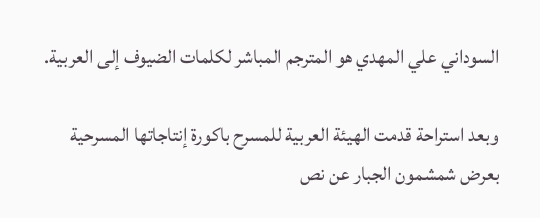السوداني علي المهدي هو المترجم المباشر لكلمات الضيوف إلى العربية.

وبعد استراحة قدمت الهيئة العربية للمسرح باكورة إنتاجاتها المسرحية بعرض شمشمون الجبار عن نص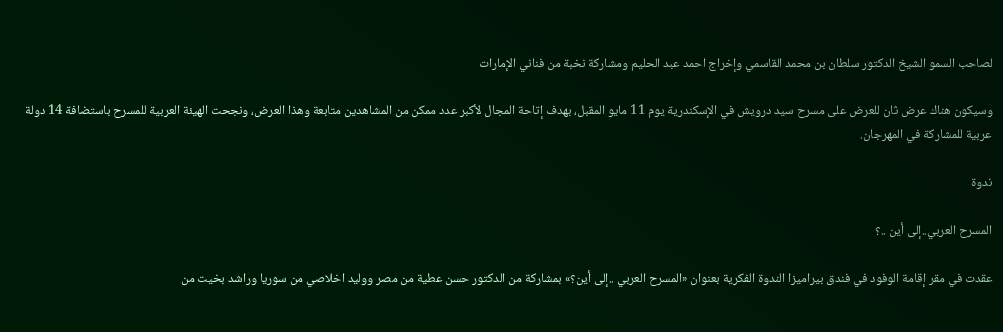لصاحب السمو الشيخ الدكتور سلطان بن محمد القاسمي وإخراج احمد عبد الحليم ومشاركة نخبة من فناني الإمارات

وسيكون هناك عرض ثان للعرض على مسرح سيد درويش في الإسكندرية يوم 11 مايو المقبل، بهدف إتاحة المجال لأكبر عدد ممكن من المشاهدين متابعة وهذا العرض، ونجحت الهيئة العربية للمسرح باستضافة 14 دولة عربية للمشاركة في المهرجان.

ندوة

المسرح العربي..إلى أين ..؟

عقدت في مقر إقامة الوفود في فندق بيراميزا الندوة الفكرية بعنوان «المسرح العربي ..إلى أين؟» بمشاركة من الدكتور حسن عطية من مصر ووليد اخلاصي من سوريا وراشد بخيت من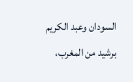السودان وعبد الكريم برشيد من المغرب،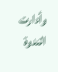وأدارت الندوة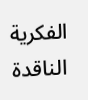الفكرية الناقدة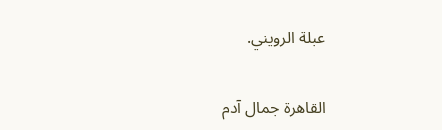عبلة الرويني.

القاهرة جمال آدم